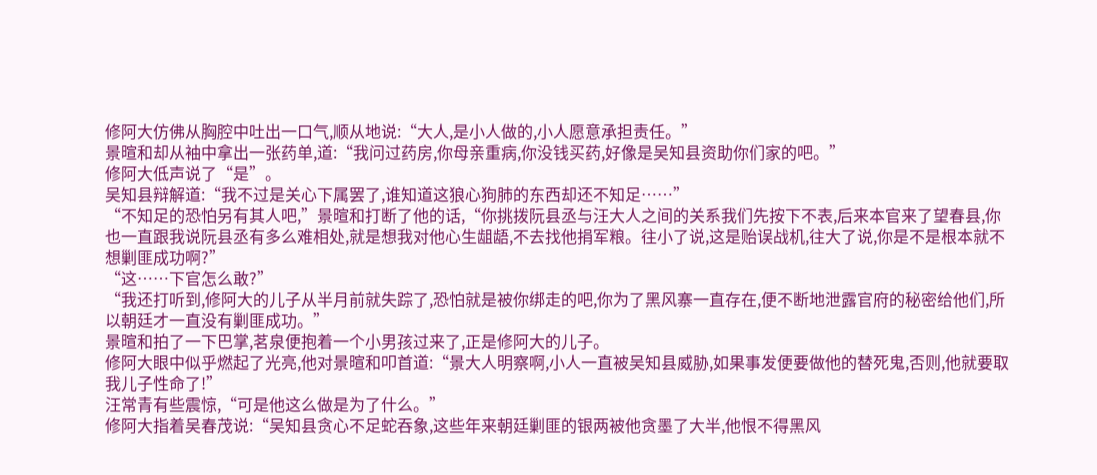修阿大仿佛从胸腔中吐出一口气,顺从地说:“大人,是小人做的,小人愿意承担责任。”
景暄和却从袖中拿出一张药单,道:“我问过药房,你母亲重病,你没钱买药,好像是吴知县资助你们家的吧。”
修阿大低声说了“是”。
吴知县辩解道:“我不过是关心下属罢了,谁知道这狼心狗肺的东西却还不知足……”
“不知足的恐怕另有其人吧,”景暄和打断了他的话,“你挑拨阮县丞与汪大人之间的关系我们先按下不表,后来本官来了望春县,你也一直跟我说阮县丞有多么难相处,就是想我对他心生龃龉,不去找他捐军粮。往小了说,这是贻误战机,往大了说,你是不是根本就不想剿匪成功啊?”
“这……下官怎么敢?”
“我还打听到,修阿大的儿子从半月前就失踪了,恐怕就是被你绑走的吧,你为了黑风寨一直存在,便不断地泄露官府的秘密给他们,所以朝廷才一直没有剿匪成功。”
景暄和拍了一下巴掌,茗泉便抱着一个小男孩过来了,正是修阿大的儿子。
修阿大眼中似乎燃起了光亮,他对景暄和叩首道:“景大人明察啊,小人一直被吴知县威胁,如果事发便要做他的替死鬼,否则,他就要取我儿子性命了!”
汪常青有些震惊,“可是他这么做是为了什么。”
修阿大指着吴春茂说:“吴知县贪心不足蛇吞象,这些年来朝廷剿匪的银两被他贪墨了大半,他恨不得黑风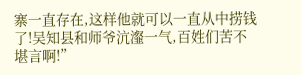寨一直存在,这样他就可以一直从中捞钱了!吴知县和师爷沆瀣一气,百姓们苦不堪言啊!”